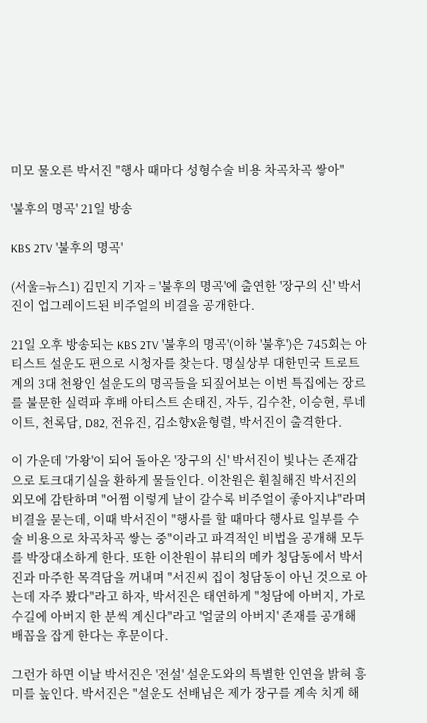미모 물오른 박서진 "행사 때마다 성형수술 비용 차곡차곡 쌓아"

'불후의 명곡' 21일 방송

KBS 2TV '불후의 명곡'

(서울=뉴스1) 김민지 기자 = '불후의 명곡'에 출연한 '장구의 신' 박서진이 업그레이드된 비주얼의 비결을 공개한다.

21일 오후 방송되는 KBS 2TV '불후의 명곡'(이하 '불후')은 745회는 아티스트 설운도 편으로 시청자를 찾는다. 명실상부 대한민국 트로트계의 3대 천왕인 설운도의 명곡들을 되짚어보는 이번 특집에는 장르를 불문한 실력파 후배 아티스트 손태진, 자두, 김수찬, 이승현, 루네이트, 천록담, D82, 전유진, 김소향X윤형렬, 박서진이 출격한다.

이 가운데 '가왕'이 되어 돌아온 '장구의 신' 박서진이 빛나는 존재감으로 토크대기실을 환하게 물들인다. 이찬원은 훤칠해진 박서진의 외모에 감탄하며 "어쩜 이렇게 날이 갈수록 비주얼이 좋아지냐"라며 비결을 묻는데, 이때 박서진이 "행사를 할 때마다 행사료 일부를 수술 비용으로 차곡차곡 쌓는 중"이라고 파격적인 비법을 공개해 모두를 박장대소하게 한다. 또한 이찬원이 뷰티의 메카 청담동에서 박서진과 마주한 목격담을 꺼내며 "서진씨 집이 청담동이 아닌 것으로 아는데 자주 봤다"라고 하자, 박서진은 태연하게 "청담에 아버지, 가로수길에 아버지 한 분씩 계신다"라고 '얼굴의 아버지' 존재를 공개해 배꼽을 잡게 한다는 후문이다.

그런가 하면 이날 박서진은 '전설' 설운도와의 특별한 인연을 밝혀 흥미를 높인다. 박서진은 "설운도 선배님은 제가 장구를 계속 치게 해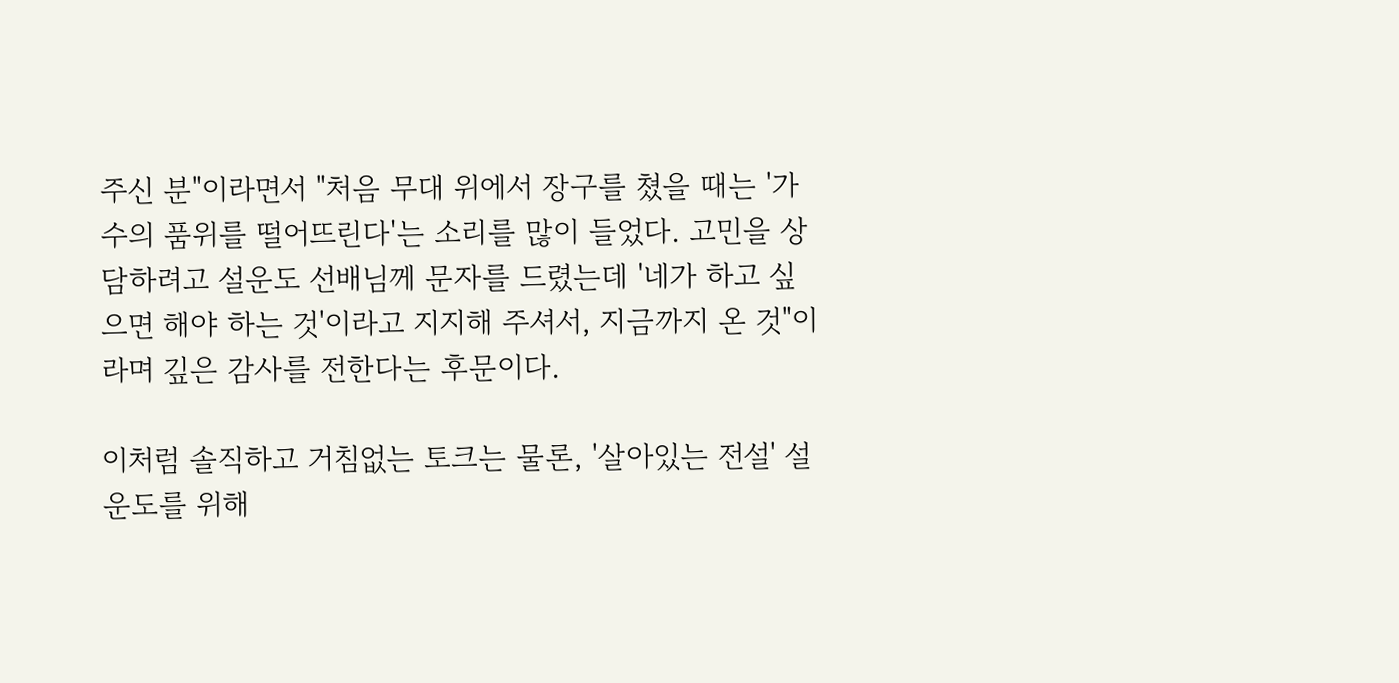주신 분"이라면서 "처음 무대 위에서 장구를 쳤을 때는 '가수의 품위를 떨어뜨린다'는 소리를 많이 들었다. 고민을 상담하려고 설운도 선배님께 문자를 드렸는데 '네가 하고 싶으면 해야 하는 것'이라고 지지해 주셔서, 지금까지 온 것"이라며 깊은 감사를 전한다는 후문이다.

이처럼 솔직하고 거침없는 토크는 물론, '살아있는 전설' 설운도를 위해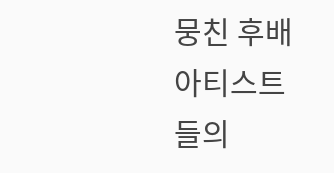뭉친 후배 아티스트들의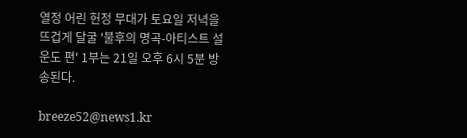열정 어린 헌정 무대가 토요일 저녁을 뜨겁게 달굴 '불후의 명곡-아티스트 설운도 편' 1부는 21일 오후 6시 5분 방송된다.

breeze52@news1.kr